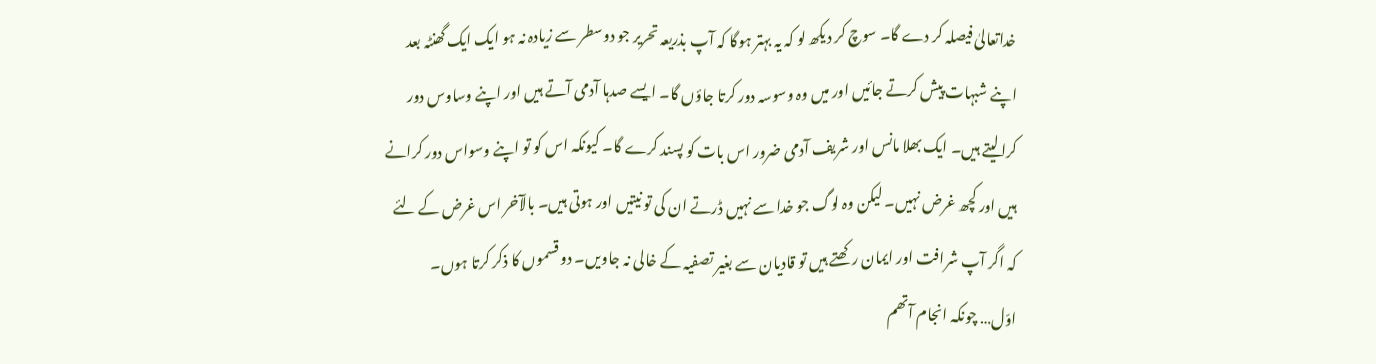خداتعالیٰ فیصلہ کر دے گا۔ سوچ کر دیکھ لو کہ یہ بہتر ہوگا کہ آپ بذریعہ تحریر جو دوسطر سے زیادہ نہ ہو ایک ایک گھنٹہ بعد اپنے شبہات پیش کرتے جائیں اور میں وہ وسوسہ دور کرتا جاؤں گا۔ ایسے صدہا آدمی آتے ہیں اور اپنے وساوس دور کرالیتے ہیں۔ ایک بھلا مانس اور شریف آدمی ضرور اس بات کو پسند کرے گا۔ کیونکہ اس کو تو اپنے وسواس دور کرانے ہیں اور کچھ غرض نہیں۔ لیکن وہ لوگ جو خدا سے نہیں ڈرتے ان کی تو نیتیں اور ہوتی ہیں۔ بالآخر اس غرض کے لئے کہ اگر آپ شرافت اور ایمان رکھتے ہیں تو قادیان سے بغیر تصفیہ کے خالی نہ جاویں۔ دو قسموں کا ذکر کرتا ہوں۔
اوّل… چونکہ انجام آتھم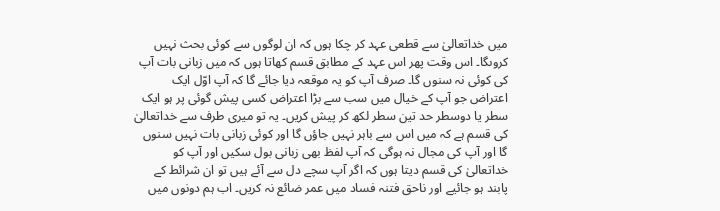میں خداتعالیٰ سے قطعی عہد کر چکا ہوں کہ ان لوگوں سے کوئی بحث نہیں کروںگا۔ اس وقت پھر اس عہد کے مطابق قسم کھاتا ہوں کہ میں زبانی بات آپ کی کوئی نہ سنوں گا۔ صرف آپ کو یہ موقعہ دیا جائے گا کہ آپ اوّل ایک اعتراض جو آپ کے خیال میں سب سے بڑا اعتراض کسی پیش گوئی پر ہو ایک سطر یا دوسطر حد تین سطر لکھ کر پیش کریں۔ یہ تو میری طرف سے خداتعالیٰ کی قسم ہے کہ میں اس سے باہر نہیں جاؤں گا اور کوئی زبانی بات نہیں سنوں گا اور آپ کی مجال نہ ہوگی کہ آپ لفظ بھی زبانی بول سکیں اور آپ کو خداتعالیٰ کی قسم دیتا ہوں کہ اگر آپ سچے دل سے آئے ہیں تو ان شرائط کے پابند ہو جائیے اور ناحق فتنہ فساد میں عمر ضائع نہ کریں۔ اب ہم دونوں میں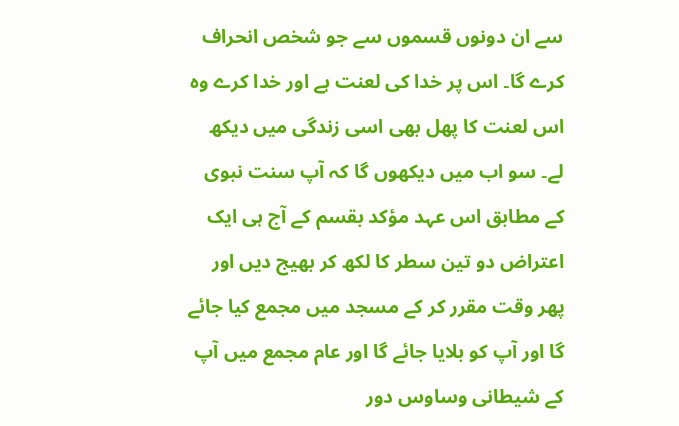سے ان دونوں قسموں سے جو شخص انحراف کرے گا۔ اس پر خدا کی لعنت ہے اور خدا کرے وہ اس لعنت کا پھل بھی اسی زندگی میں دیکھ لے۔ سو اب میں دیکھوں گا کہ آپ سنت نبوی کے مطابق اس عہد مؤکد بقسم کے آج ہی ایک اعتراض دو تین سطر کا لکھ کر بھیج دیں اور پھر وقت مقرر کر کے مسجد میں مجمع کیا جائے گا اور آپ کو بلایا جائے گا اور عام مجمع میں آپ کے شیطانی وساوس دور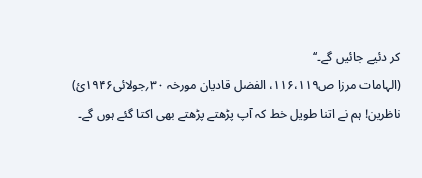کر دئیے جائیں گے۔‘‘
(الہامات مرزا ص۱۱۶،۱۱۹، الفضل قادیان مورخہ ۳۰؍جولائی۱۹۴۶ئ)
ناظرین! ہم نے اتنا طویل خط کہ آپ پڑھتے پڑھتے بھی اکتا گئے ہوں گے۔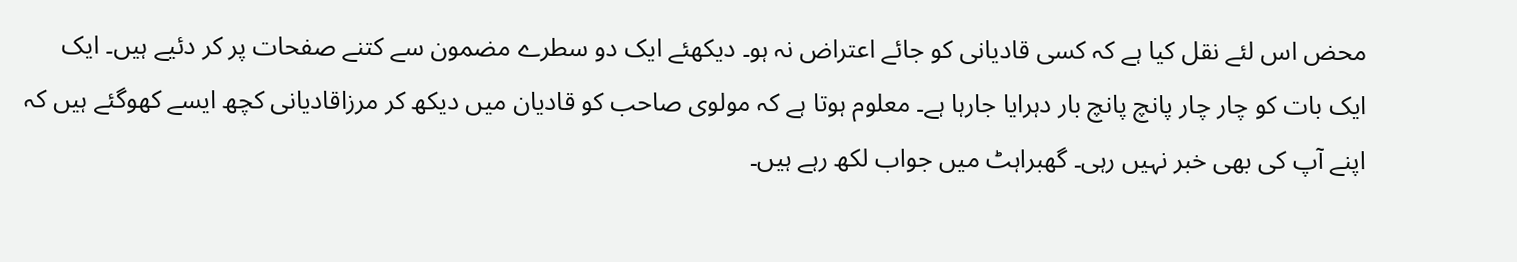محض اس لئے نقل کیا ہے کہ کسی قادیانی کو جائے اعتراض نہ ہو۔ دیکھئے ایک دو سطرے مضمون سے کتنے صفحات پر کر دئیے ہیں۔ ایک ایک بات کو چار چار پانچ پانچ بار دہرایا جارہا ہے۔ معلوم ہوتا ہے کہ مولوی صاحب کو قادیان میں دیکھ کر مرزاقادیانی کچھ ایسے کھوگئے ہیں کہ اپنے آپ کی بھی خبر نہیں رہی۔ گھبراہٹ میں جواب لکھ رہے ہیں۔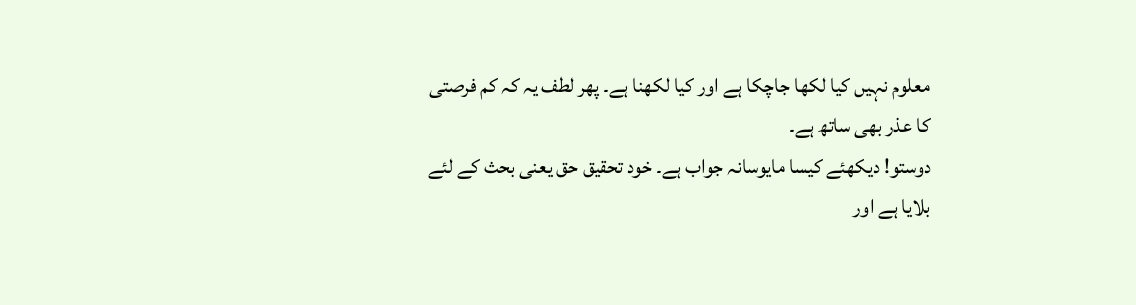معلوم نہیں کیا لکھا جاچکا ہے اور کیا لکھنا ہے۔ پھر لطف یہ کہ کم فرصتی کا عذر بھی ساتھ ہے۔
دوستو! دیکھئے کیسا مایوسانہ جواب ہے۔ خود تحقیق حق یعنی بحث کے لئے بلایا ہے اور